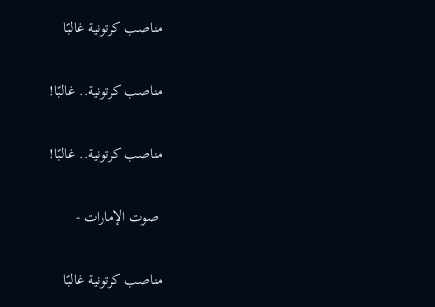مناصب كرتونية غالبًا

مناصب كرتونية.. غالبًا!

مناصب كرتونية.. غالبًا!

 صوت الإمارات -

مناصب كرتونية غالبًا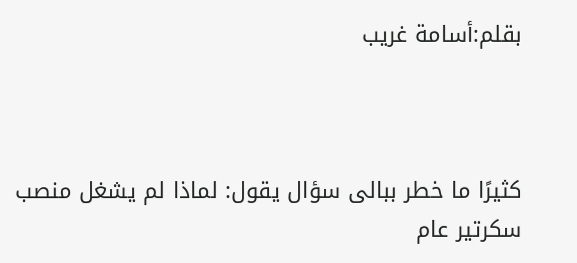بقلم:أسامة غريب



كثيرًا ما خطر ببالى سؤال يقول: لماذا لم يشغل منصب سكرتير عام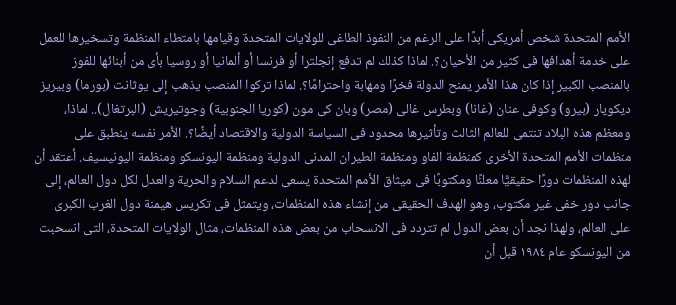الأمم المتحدة شخص أمريكى أبدًا على الرغم من النفوذ الطاغى للولايات المتحدة وقيامها بامتطاء المنظمة وتسخيرها للعمل على خدمة أهدافها فى كثير من الأحيان؟. لماذا كذلك لم تدفع إنجلترا أو فرنسا أو ألمانيا أو روسيا بأى من أبنائها للفوز بالمنصب الكبير إذا كان هذا الأمر يمنح الدولة فخرًا ومهابة واحترامًا؟. لماذا تركوا المنصب يذهب إلى يوثانت (بورما) وبيريز ديكويار (بيرو) وكوفى عنان (غانا) وبطرس غالى (مصر) وبان كى مون (كوريا الجنوبية) وجوتيريش (البرتغال).. لماذا، ومعظم هذه البلاد تنتمى للعالم الثالث وتأثيرها محدود فى السياسة الدولية والاقتصاد أيضًا؟. الأمر نفسه ينطبق على منظمات الأمم المتحدة الأخرى كمنظمة الفاو ومنظمة الطيران المدنى الدولية ومنظمة اليونسكو ومنظمة اليونيسيف. أعتقد أن لهذه المنظمات دورًا حقيقيًّا معلنًا ومكتوبًا فى ميثاق الأمم المتحدة يسعى لدعم السلام والحرية والعدل لكل دول العالم، إلى جانب دور خفى غير مكتوب، وهو الهدف الحقيقى من إنشاء هذه المنظمات، ويتمثل فى تكريس هيمنة دول الغرب الكبرى على العالم، ولهذا نجد أن بعض الدول لم تتردد فى الانسحاب من بعض هذه المنظمات، مثال الولايات المتحدة، التى انسحبت من اليونسكو عام ١٩٨٤ قبل أن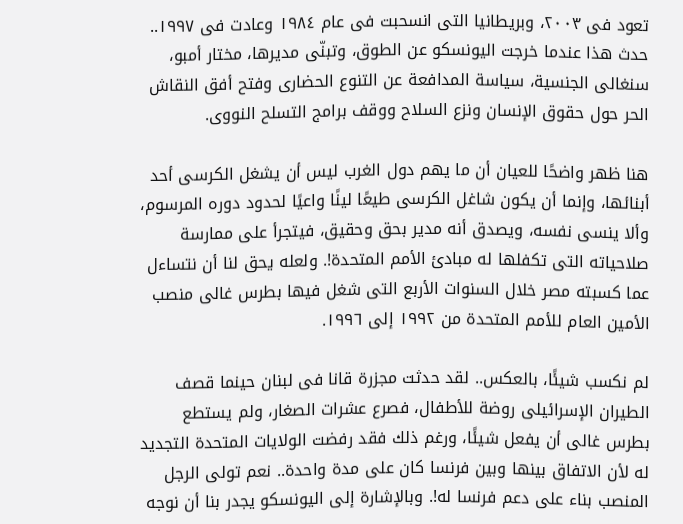تعود فى ٢٠٠٣، وبريطانيا التى انسحبت فى عام ١٩٨٤ وعادت فى ١٩٩٧.. حدث هذا عندما خرجت اليونسكو عن الطوق، وتبنّى مديرها، مختار أمبو، سنغالى الجنسية، سياسة المدافعة عن التنوع الحضارى وفتح أفق النقاش الحر حول حقوق الإنسان ونزع السلاح ووقف برامج التسلح النووى.

هنا ظهر واضحًا للعيان أن ما يهم دول الغرب ليس أن يشغل الكرسى أحد أبنائها، وإنما أن يكون شاغل الكرسى طيعًا لينًا واعيًا لحدود دوره المرسوم، وألا ينسى نفسه، ويصدق أنه مدير بحق وحقيق، فيتجرأ على ممارسة صلاحياته التى تكفلها له مبادئ الأمم المتحدة!. ولعله يحق لنا أن نتساءل عما كسبته مصر خلال السنوات الأربع التى شغل فيها بطرس غالى منصب الأمين العام للأمم المتحدة من ١٩٩٢ إلى ١٩٩٦.

لم نكسب شيئًا، بالعكس.. لقد حدثت مجزرة قانا فى لبنان حينما قصف الطيران الإسرائيلى روضة للأطفال، فصرع عشرات الصغار، ولم يستطع بطرس غالى أن يفعل شيئًا، ورغم ذلك فقد رفضت الولايات المتحدة التجديد له لأن الاتفاق بينها وبين فرنسا كان على مدة واحدة.. نعم تولى الرجل المنصب بناء على دعم فرنسا له!. وبالإشارة إلى اليونسكو يجدر بنا أن نوجه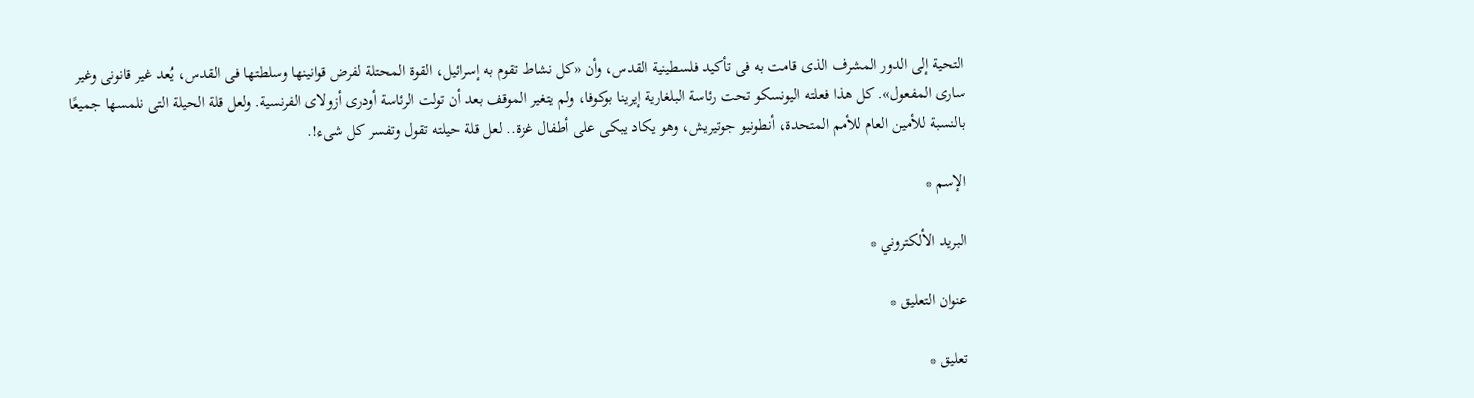التحية إلى الدور المشرف الذى قامت به فى تأكيد فلسطينية القدس، وأن «كل نشاط تقوم به إسرائيل، القوة المحتلة لفرض قوانينها وسلطتها فى القدس، يُعد غير قانونى وغير سارى المفعول». كل هذا فعلته اليونسكو تحت رئاسة البلغارية إيرينا بوكوفا، ولم يتغير الموقف بعد أن تولت الرئاسة أودرى أزولاى الفرنسية. ولعل قلة الحيلة التى نلمسها جميعًا بالنسبة للأمين العام للأمم المتحدة، أنطونيو جوتيريش، وهو يكاد يبكى على أطفال غزة.. لعل قلة حيلته تقول وتفسر كل شىء!.

الإسم *

البريد الألكتروني *

عنوان التعليق *

تعليق *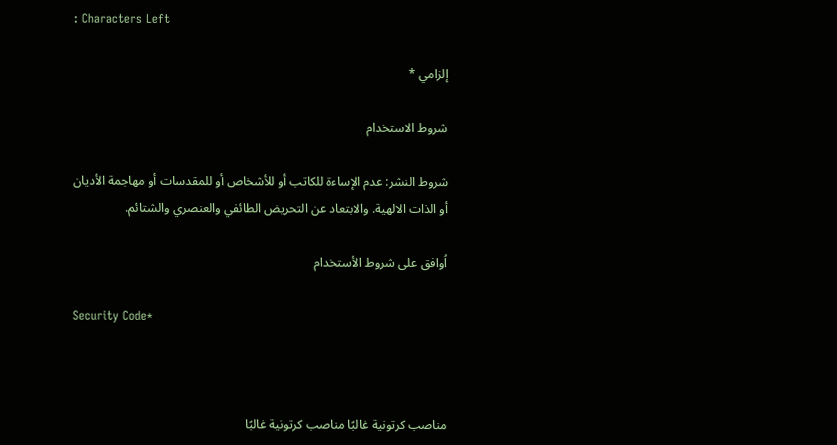: Characters Left

إلزامي *

شروط الاستخدام

شروط النشر: عدم الإساءة للكاتب أو للأشخاص أو للمقدسات أو مهاجمة الأديان أو الذات الالهية. والابتعاد عن التحريض الطائفي والعنصري والشتائم.

اُوافق على شروط الأستخدام

Security Code*



مناصب كرتونية غالبًا مناصب كرتونية غالبًا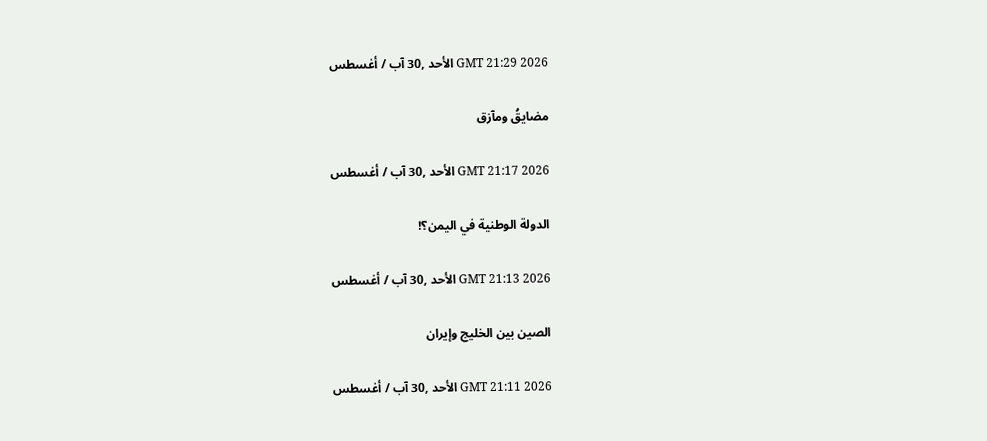GMT 21:29 2026 الأحد ,30 آب / أغسطس

مضايقُ ومآزق

GMT 21:17 2026 الأحد ,30 آب / أغسطس

الدولة الوطنية في اليمن؟!

GMT 21:13 2026 الأحد ,30 آب / أغسطس

الصين بين الخليج وإيران

GMT 21:11 2026 الأحد ,30 آب / أغسطس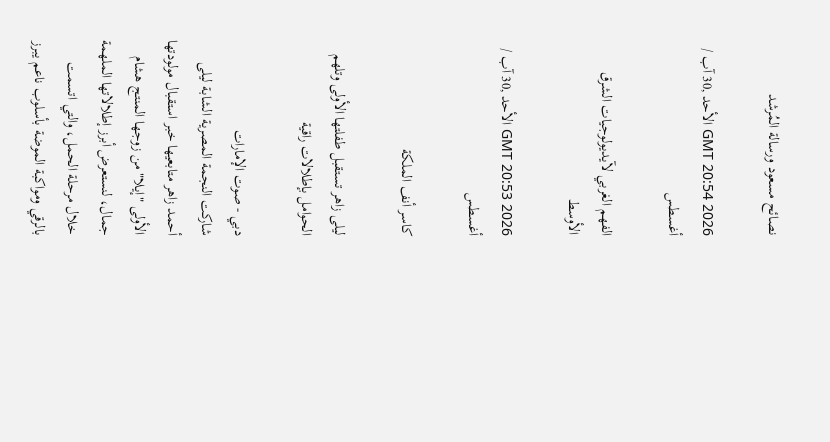نصائح مسعود ورسالة المُرشد

GMT 20:54 2026 الأحد ,30 آب / أغسطس

الفهم الغربي لآيديولوجيات الشرق الأوسط

GMT 20:53 2026 الأحد ,30 آب / أغسطس

كاسر أنف الملكة

ليلى زاهر تستقبل طفلتها الأولى وتلهم الحوامل بإطلالات راقية

دبي - صوت الإمارات
شاركت النجمة المصرية الشابة ليلى أحمد زاهر متابعيها خبر استقبال مولودتها الأولى "إيلا" من زوجها المنتج هشام جمال، لنستعرض أبرز إطلالاتها الملهمة خلال مرحلة الحمل، والتي اتسمت بالرقي ومواكبة الموضة بأسلوب ناعم يبرز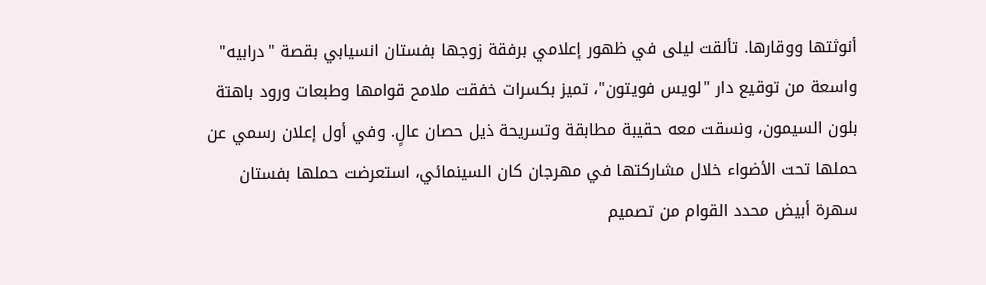أنوثتها ووقارها. تألقت ليلى في ظهور إعلامي برفقة زوجها بفستان انسيابي بقصة "درابيه" واسعة من توقيع دار "لويس فويتون"، تميز بكسرات خفقت ملامح قوامها وطبعات ورود باهتة بلون السيمون، ونسقت معه حقيبة مطابقة وتسريحة ذيل حصان عالٍ. وفي أول إعلان رسمي عن حملها تحت الأضواء خلال مشاركتها في مهرجان كان السينمائي، استعرضت حملها بفستان سهرة أبيض محدد القوام من تصميم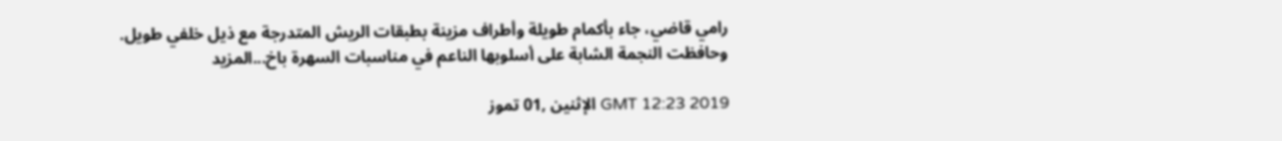رامي قاضي، جاء بأكمام طويلة وأطراف مزينة بطبقات الريش المتدرجة مع ذيل خلفي طويل. وحافظت النجمة الشابة على أسلوبها الناعم في مناسبات السهرة باخ...المزيد

GMT 12:23 2019 الإثنين ,01 تموز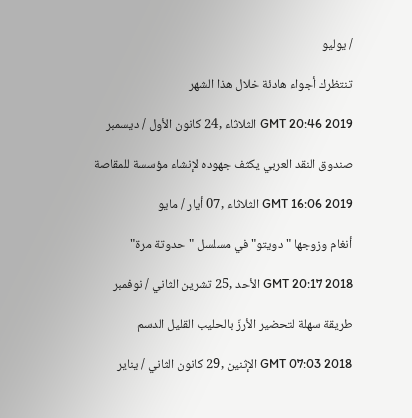/ يوليو

تنتظرك أجواء هادئة خلال هذا الشهر

GMT 20:46 2019 الثلاثاء ,24 كانون الأول / ديسمبر

صندوق النقد العربي يكثف جهوده لإنشاء مؤسسة للمقاصة

GMT 16:06 2019 الثلاثاء ,07 أيار / مايو

أنغام وزوجها "دويتو" في مسلسل "حدوتة مرة"

GMT 20:17 2018 الأحد ,25 تشرين الثاني / نوفمبر

طريقة سهلة لتحضير الأرزّ بالحليب القليل الدسم

GMT 07:03 2018 الإثنين ,29 كانون الثاني / يناير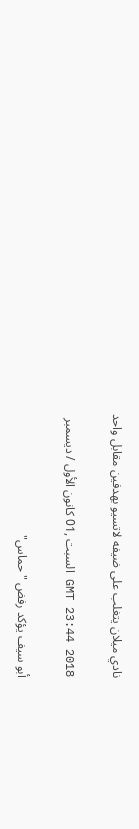نادي ميلان يتغلب على ضيفه لاتسيو بهدفين مقابل واحد

GMT 23:44 2018 السبت ,01 كانون الأول / ديسمبر

أبو سيف يؤكد رفض "حماس"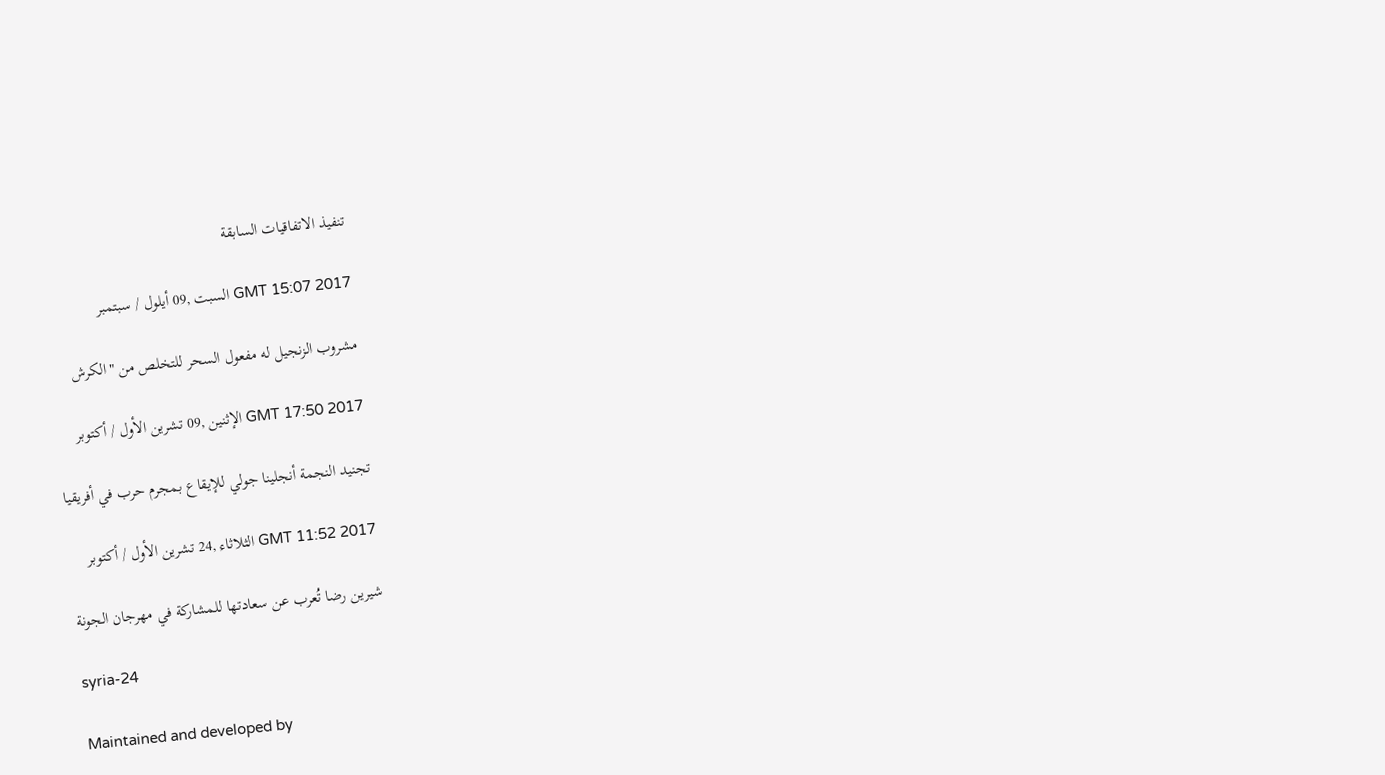تنفيذ الاتفاقيات السابقة

GMT 15:07 2017 السبت ,09 أيلول / سبتمبر

مشروب الزنجيل له مفعول السحر للتخلص من "الكرش

GMT 17:50 2017 الإثنين ,09 تشرين الأول / أكتوبر

تجنيد النجمة أنجلينا جولي للإيقاع بمجرم حرب في أفريقيا

GMT 11:52 2017 الثلاثاء ,24 تشرين الأول / أكتوبر

شيرين رضا تُعرب عن سعادتها للمشاركة في مهرجان الجونة

syria-24

Maintained and developed by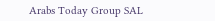Arabs Today Group SAL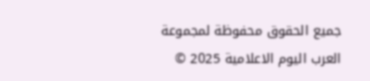جميع الحقوق محفوظة لمجموعة العرب اليوم الاعلامية 2025 ©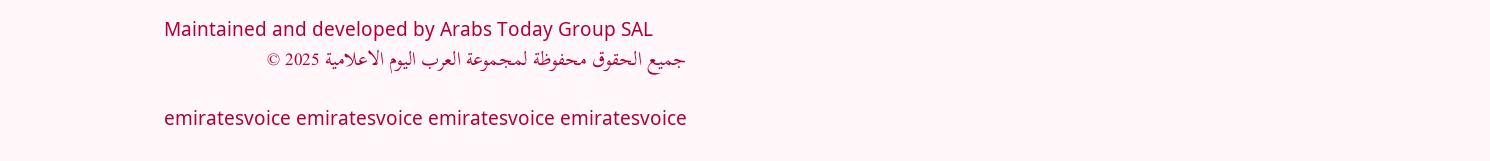Maintained and developed by Arabs Today Group SAL
جميع الحقوق محفوظة لمجموعة العرب اليوم الاعلامية 2025 ©

emiratesvoice emiratesvoice emiratesvoice emiratesvoice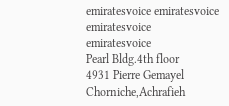emiratesvoice emiratesvoice emiratesvoice
emiratesvoice
Pearl Bldg.4th floor
4931 Pierre Gemayel Chorniche,Achrafieh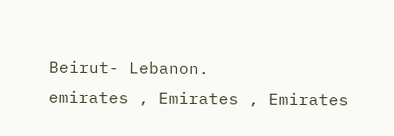Beirut- Lebanon.
emirates , Emirates , Emirates